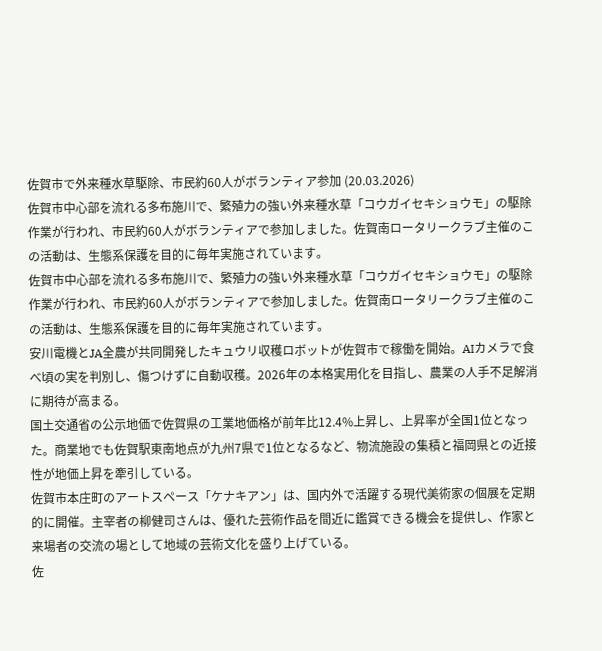佐賀市で外来種水草駆除、市民約60人がボランティア参加 (20.03.2026)
佐賀市中心部を流れる多布施川で、繁殖力の強い外来種水草「コウガイセキショウモ」の駆除作業が行われ、市民約60人がボランティアで参加しました。佐賀南ロータリークラブ主催のこの活動は、生態系保護を目的に毎年実施されています。
佐賀市中心部を流れる多布施川で、繁殖力の強い外来種水草「コウガイセキショウモ」の駆除作業が行われ、市民約60人がボランティアで参加しました。佐賀南ロータリークラブ主催のこの活動は、生態系保護を目的に毎年実施されています。
安川電機とJA全農が共同開発したキュウリ収穫ロボットが佐賀市で稼働を開始。AIカメラで食べ頃の実を判別し、傷つけずに自動収穫。2026年の本格実用化を目指し、農業の人手不足解消に期待が高まる。
国土交通省の公示地価で佐賀県の工業地価格が前年比12.4%上昇し、上昇率が全国1位となった。商業地でも佐賀駅東南地点が九州7県で1位となるなど、物流施設の集積と福岡県との近接性が地価上昇を牽引している。
佐賀市本庄町のアートスペース「ケナキアン」は、国内外で活躍する現代美術家の個展を定期的に開催。主宰者の柳健司さんは、優れた芸術作品を間近に鑑賞できる機会を提供し、作家と来場者の交流の場として地域の芸術文化を盛り上げている。
佐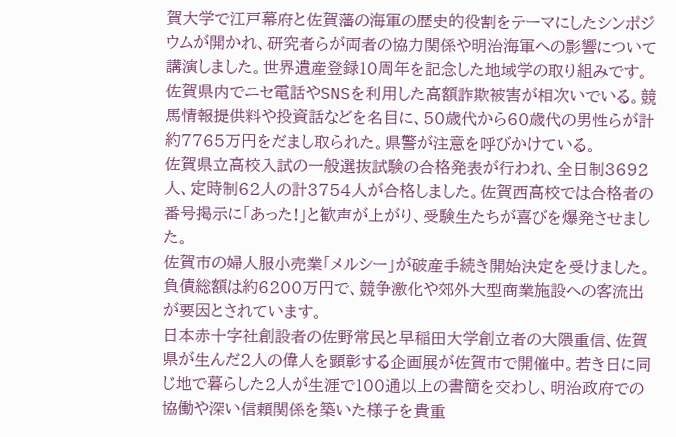賀大学で江戸幕府と佐賀藩の海軍の歴史的役割をテーマにしたシンポジウムが開かれ、研究者らが両者の協力関係や明治海軍への影響について講演しました。世界遺産登録10周年を記念した地域学の取り組みです。
佐賀県内でニセ電話やSNSを利用した高額詐欺被害が相次いでいる。競馬情報提供料や投資話などを名目に、50歳代から60歳代の男性らが計約7765万円をだまし取られた。県警が注意を呼びかけている。
佐賀県立高校入試の一般選抜試験の合格発表が行われ、全日制3692人、定時制62人の計3754人が合格しました。佐賀西高校では合格者の番号掲示に「あった!」と歓声が上がり、受験生たちが喜びを爆発させました。
佐賀市の婦人服小売業「メルシー」が破産手続き開始決定を受けました。負債総額は約6200万円で、競争激化や郊外大型商業施設への客流出が要因とされています。
日本赤十字社創設者の佐野常民と早稲田大学創立者の大隈重信、佐賀県が生んだ2人の偉人を顕彰する企画展が佐賀市で開催中。若き日に同じ地で暮らした2人が生涯で100通以上の書簡を交わし、明治政府での協働や深い信頼関係を築いた様子を貴重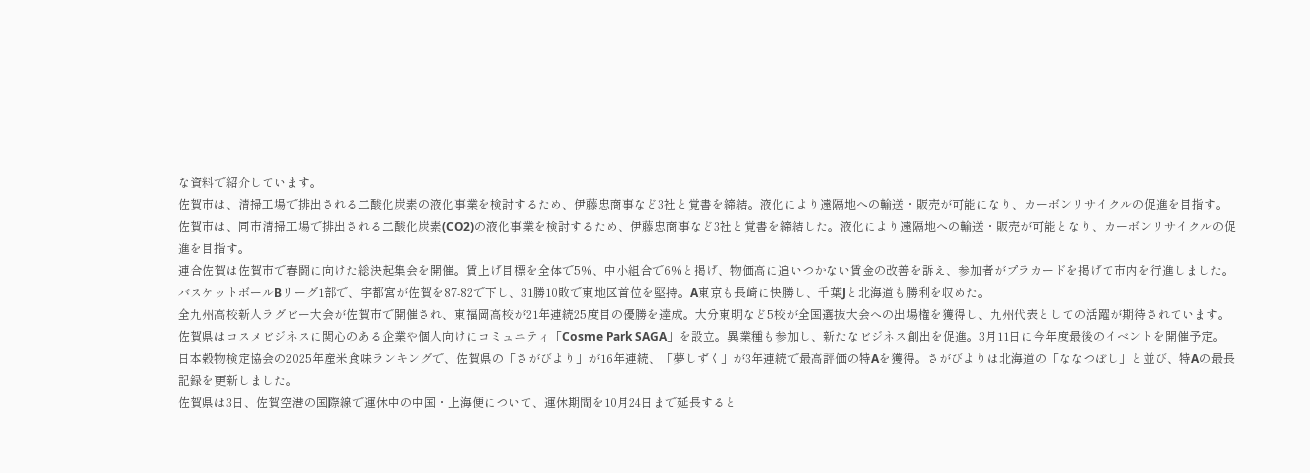な資料で紹介しています。
佐賀市は、清掃工場で排出される二酸化炭素の液化事業を検討するため、伊藤忠商事など3社と覚書を締結。液化により遠隔地への輸送・販売が可能になり、カーボンリサイクルの促進を目指す。
佐賀市は、同市清掃工場で排出される二酸化炭素(CO2)の液化事業を検討するため、伊藤忠商事など3社と覚書を締結した。液化により遠隔地への輸送・販売が可能となり、カーボンリサイクルの促進を目指す。
連合佐賀は佐賀市で春闘に向けた総決起集会を開催。賃上げ目標を全体で5%、中小組合で6%と掲げ、物価高に追いつかない賃金の改善を訴え、参加者がプラカードを掲げて市内を行進しました。
バスケットボールBリーグ1部で、宇都宮が佐賀を87-82で下し、31勝10敗で東地区首位を堅持。A東京も長崎に快勝し、千葉Jと北海道も勝利を収めた。
全九州高校新人ラグビー大会が佐賀市で開催され、東福岡高校が21年連続25度目の優勝を達成。大分東明など5校が全国選抜大会への出場権を獲得し、九州代表としての活躍が期待されています。
佐賀県はコスメビジネスに関心のある企業や個人向けにコミュニティ「Cosme Park SAGA」を設立。異業種も参加し、新たなビジネス創出を促進。3月11日に今年度最後のイベントを開催予定。
日本穀物検定協会の2025年産米食味ランキングで、佐賀県の「さがびより」が16年連続、「夢しずく」が3年連続で最高評価の特Aを獲得。さがびよりは北海道の「ななつぼし」と並び、特Aの最長記録を更新しました。
佐賀県は3日、佐賀空港の国際線で運休中の中国・上海便について、運休期間を10月24日まで延長すると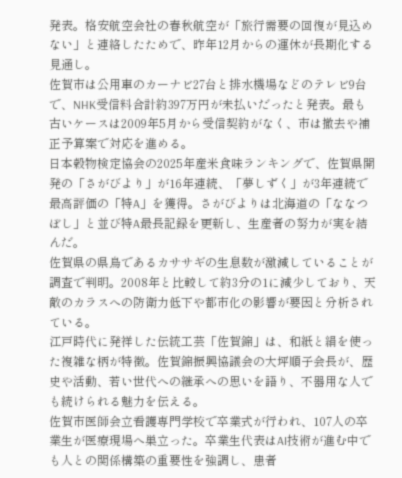発表。格安航空会社の春秋航空が「旅行需要の回復が見込めない」と連絡したためで、昨年12月からの運休が長期化する見通し。
佐賀市は公用車のカーナビ27台と排水機場などのテレビ9台で、NHK受信料合計約397万円が未払いだったと発表。最も古いケースは2009年5月から受信契約がなく、市は撤去や補正予算案で対応を進める。
日本穀物検定協会の2025年産米食味ランキングで、佐賀県開発の「さがびより」が16年連続、「夢しずく」が3年連続で最高評価の「特A」を獲得。さがびよりは北海道の「ななつぼし」と並び特A最長記録を更新し、生産者の努力が実を結んだ。
佐賀県の県鳥であるカササギの生息数が激減していることが調査で判明。2008年と比較して約3分の1に減少しており、天敵のカラスへの防衛力低下や都市化の影響が要因と分析されている。
江戸時代に発祥した伝統工芸「佐賀錦」は、和紙と絹を使った複雑な柄が特徴。佐賀錦振興協議会の大坪順子会長が、歴史や活動、若い世代への継承への思いを語り、不器用な人でも続けられる魅力を伝える。
佐賀市医師会立看護専門学校で卒業式が行われ、107人の卒業生が医療現場へ巣立った。卒業生代表はAI技術が進む中でも人との関係構築の重要性を強調し、患者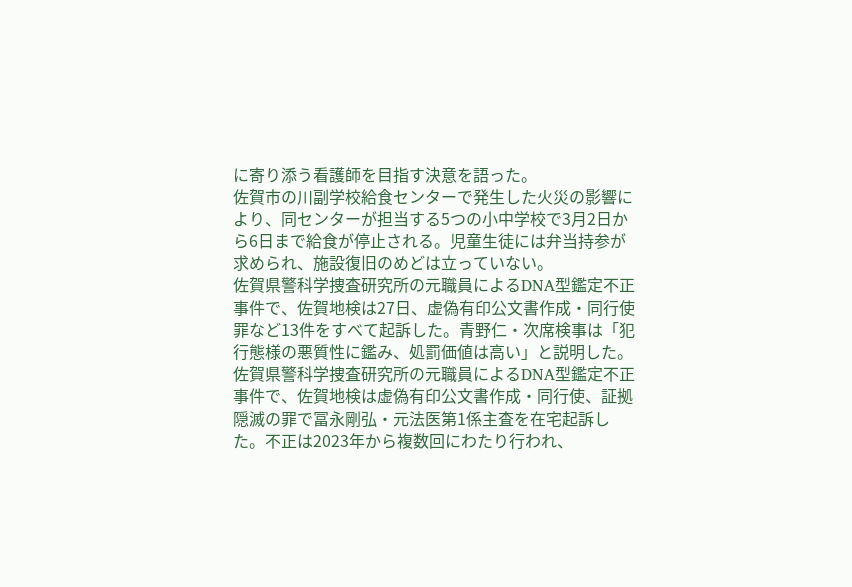に寄り添う看護師を目指す決意を語った。
佐賀市の川副学校給食センターで発生した火災の影響により、同センターが担当する5つの小中学校で3月2日から6日まで給食が停止される。児童生徒には弁当持参が求められ、施設復旧のめどは立っていない。
佐賀県警科学捜査研究所の元職員によるDNA型鑑定不正事件で、佐賀地検は27日、虚偽有印公文書作成・同行使罪など13件をすべて起訴した。青野仁・次席検事は「犯行態様の悪質性に鑑み、処罰価値は高い」と説明した。
佐賀県警科学捜査研究所の元職員によるDNA型鑑定不正事件で、佐賀地検は虚偽有印公文書作成・同行使、証拠隠滅の罪で冨永剛弘・元法医第1係主査を在宅起訴した。不正は2023年から複数回にわたり行われ、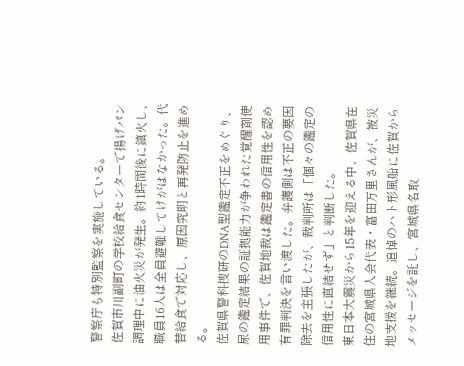警察庁も特別監察を実施している。
佐賀市川副町の学校給食センターで揚げパン調理中に油火災が発生。約1時間後に鎮火し、職員16人は全員避難してけがはなかった。代替給食で対応し、原因究明と再発防止を進める。
佐賀県警科捜研のDNA型鑑定不正をめぐり、尿の鑑定結果の証拠能力が争われた覚醒剤使用事件で、佐賀地裁は鑑定書の信用性を認め有罪判決を言い渡した。弁護側は不正の要因除去を主張したが、裁判所は「個々の鑑定の信用性に直結せず」と判断した。
東日本大震災から15年を迎える中、佐賀県在住の宮城県人会代表・富田万里さんが、被災地支援を継続。追悼のハト形風船に佐賀からメッセージを託し、宮城県名取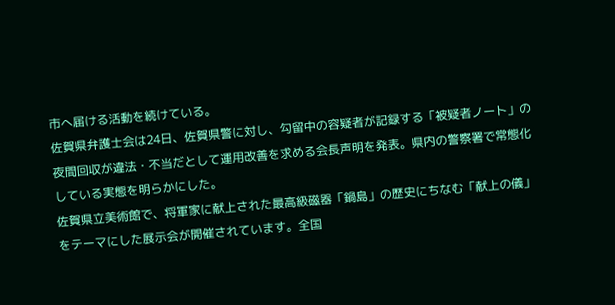市へ届ける活動を続けている。
佐賀県弁護士会は24日、佐賀県警に対し、勾留中の容疑者が記録する「被疑者ノート」の夜間回収が違法・不当だとして運用改善を求める会長声明を発表。県内の警察署で常態化している実態を明らかにした。
佐賀県立美術館で、将軍家に献上された最高級磁器「鍋島」の歴史にちなむ「献上の儀」をテーマにした展示会が開催されています。全国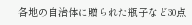各地の自治体に贈られた瓶子など30点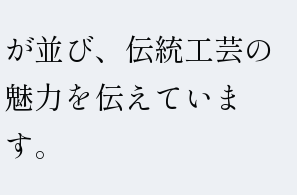が並び、伝統工芸の魅力を伝えています。